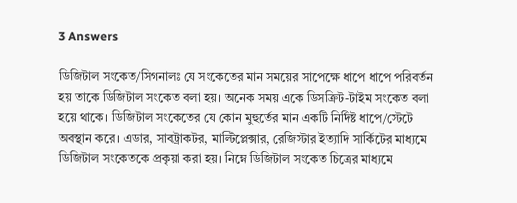3 Answers

ডিজিটাল সংকেত/সিগনালঃ যে সংকেতের মান সময়ের সাপেক্ষে ধাপে ধাপে পরিবর্তন হয় তাকে ডিজিটাল সংকেত বলা হয়। অনেক সময় একে ডিসক্রিট-টাইম সংকেত বলা হয়ে থাকে। ডিজিটাল সংকেতের যে কোন মুহুর্তের মান একটি নির্দিষ্ট ধাপে/স্টেটে অবস্থান করে। এডার, সাবট্রাকটর, মাল্টিপ্লেক্সার, রেজিস্টার ইত্যাদি সার্কিটের মাধ্যমে ডিজিটাল সংকেতকে প্রকৃয়া করা হয়। নিম্নে ডিজিটাল সংকেত চিত্রের মাধ্যমে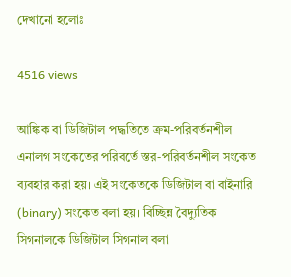দেখানো হলোঃ

4516 views

আঙ্কিক বা ডিজিটাল পদ্ধতিতে ক্ৰম-পরিবর্তনশীল এনালগ সংকেতের পরিবর্তে স্তর-পরিবর্তনশীল সংকেত ব্যবহার করা হয়। এই সংকেতকে ডিজিটাল বা বাইনারি (binary) সংকেত বলা হয়। বিচ্ছিন্ন বৈদ্যুতিক সিগনালকে ডিজিটাল সিগনাল বলা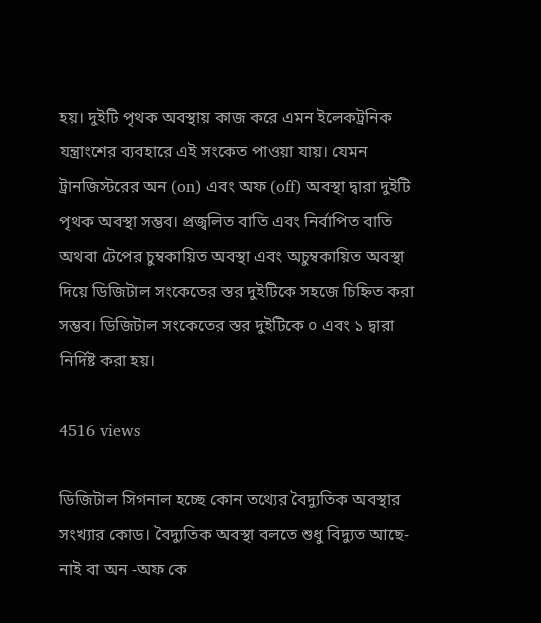হয়। দুইটি পৃথক অবস্থায় কাজ করে এমন ইলেকট্রনিক যন্ত্রাংশের ব্যবহারে এই সংকেত পাওয়া যায়। যেমন ট্রানজিস্টরের অন (on) এবং অফ (off) অবস্থা দ্বারা দুইটি পৃথক অবস্থা সম্ভব। প্রজ্বলিত বাতি এবং নির্বাপিত বাতি অথবা টেপের চুম্বকায়িত অবস্থা এবং অচুম্বকায়িত অবস্থা দিয়ে ডিজিটাল সংকেতের স্তর দুইটিকে সহজে চিহ্নিত করা সম্ভব। ডিজিটাল সংকেতের স্তর দুইটিকে ০ এবং ১ দ্বারা নির্দিষ্ট করা হয়।

4516 views

ডিজিটাল সিগনাল হচ্ছে কোন তথ্যের বৈদ্যুতিক অবস্থার সংখ্যার কোড। বৈদ্যুতিক অবস্থা বলতে শুধু বিদ্যুত আছে- নাই বা অন -অফ কে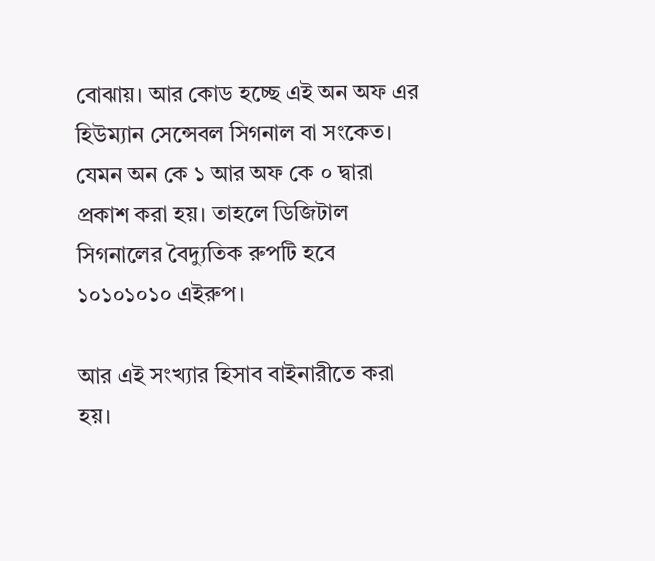বোঝায়। আর কোড হচ্ছে এই অন অফ এর হিউম্যান সেন্সেবল সিগনাল বা সংকেত। যেমন অন কে ১ আর অফ কে ০ দ্বারা প্রকাশ করা হয়। তাহলে ডিজিটাল সিগনালের বৈদ্যুতিক রুপটি হবে ১০১০১০১০ এইরুপ।

আর এই সংখ্যার হিসাব বাইনারীতে করা হয়।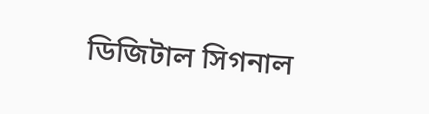ডিজিটাল সিগনাল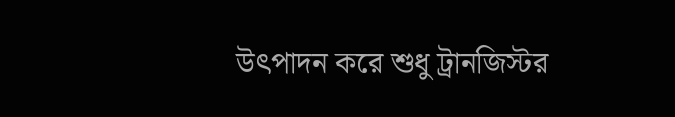উৎপাদন করে শুধু ট্রানজিস্টর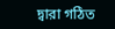দ্বারা গঠিত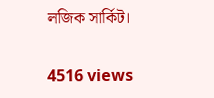লজিক সার্কিট।

4516 views